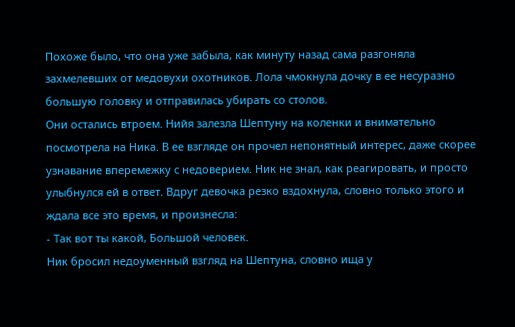Похоже было, что она уже забыла, как минуту назад сама разгоняла захмелевших от медовухи охотников. Лола чмокнула дочку в ее несуразно большую головку и отправилась убирать со столов.
Они остались втроем. Нийя залезла Шептуну на коленки и внимательно посмотрела на Ника. В ее взгляде он прочел непонятный интерес, даже скорее узнавание вперемежку с недоверием. Ник не знал, как реагировать, и просто улыбнулся ей в ответ. Вдруг девочка резко вздохнула, словно только этого и ждала все это время, и произнесла:
- Так вот ты какой, Большой человек.
Ник бросил недоуменный взгляд на Шептуна, словно ища у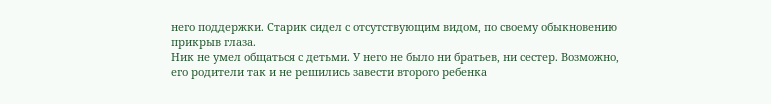него поддержки. Старик сидел с отсутствующим видом, по своему обыкновению прикрыв глаза.
Ник не умел общаться с детьми. У него не было ни братьев, ни сестер. Возможно, его родители так и не решились завести второго ребенка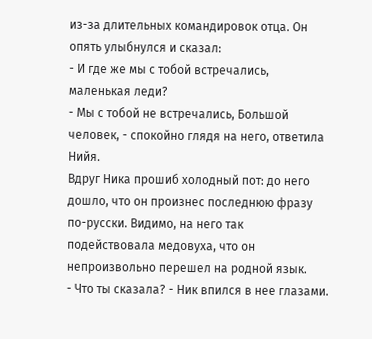из-за длительных командировок отца. Он опять улыбнулся и сказал:
- И где же мы с тобой встречались, маленькая леди?
- Мы с тобой не встречались, Большой человек, - спокойно глядя на него, ответила Нийя.
Вдруг Ника прошиб холодный пот: до него дошло, что он произнес последнюю фразу по-русски. Видимо, на него так подействовала медовуха, что он непроизвольно перешел на родной язык.
- Что ты сказала? - Ник впился в нее глазами.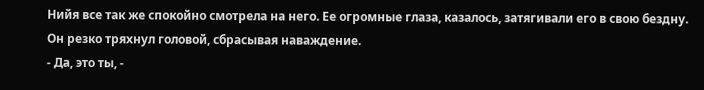Нийя все так же спокойно смотрела на него. Ее огромные глаза, казалось, затягивали его в свою бездну. Он резко тряхнул головой, сбрасывая наваждение.
- Да, это ты, -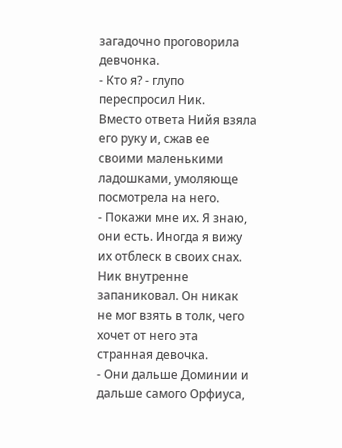загадочно проговорила девчонка.
- Кто я? - глупо переспросил Ник.
Вместо ответа Нийя взяла его руку и, сжав ее своими маленькими ладошками, умоляюще посмотрела на него.
- Покажи мне их. Я знаю, они есть. Иногда я вижу их отблеск в своих снах.
Ник внутренне запаниковал. Он никак не мог взять в толк, чего хочет от него эта странная девочка.
- Они дальше Доминии и дальше самого Орфиуса,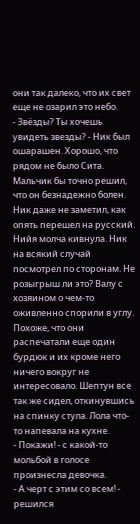они так далеко, что их свет еще не озарил это небо.
- Звёзды? Ты хочешь увидеть звезды? - Ник был ошарашен. Хорошо, что рядом не было Сита. Мальчик бы точно решил, что он безнадежно болен. Ник даже не заметил, как опять перешел на русский. Нийя молча кивнула. Ник на всякий случай посмотрел по сторонам. Не розыгрыш ли это? Валу с хозяином о чем-то оживленно спорили в углу. Похоже, что они распечатали еще один бурдюк и их кроме него ничего вокруг не интересовало. Шептун все так же сидел, откинувшись на спинку стула. Лола что-то напевала на кухне.
- Покажи! - с какой-то мольбой в голосе произнесла девочка.
- А черт с этим со всем! - решился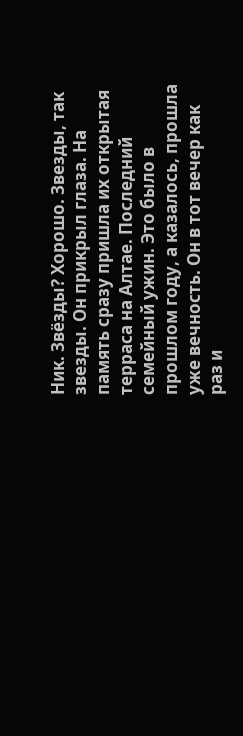Ник. Звёзды? Хорошо. Звезды, так звезды. Он прикрыл глаза. На память сразу пришла их открытая терраса на Алтае. Последний семейный ужин. Это было в прошлом году, а казалось, прошла уже вечность. Он в тот вечер как раз и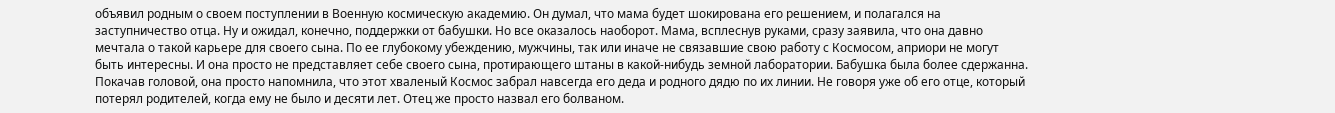объявил родным о своем поступлении в Военную космическую академию. Он думал, что мама будет шокирована его решением, и полагался на заступничество отца. Ну и ожидал, конечно, поддержки от бабушки. Но все оказалось наоборот. Мама, всплеснув руками, сразу заявила, что она давно мечтала о такой карьере для своего сына. По ее глубокому убеждению, мужчины, так или иначе не связавшие свою работу с Космосом, априори не могут быть интересны. И она просто не представляет себе своего сына, протирающего штаны в какой-нибудь земной лаборатории. Бабушка была более сдержанна. Покачав головой, она просто напомнила, что этот хваленый Космос забрал навсегда его деда и родного дядю по их линии. Не говоря уже об его отце, который потерял родителей, когда ему не было и десяти лет. Отец же просто назвал его болваном.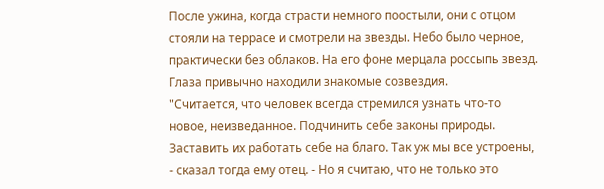После ужина, когда страсти немного поостыли, они с отцом стояли на террасе и смотрели на звезды. Небо было черное, практически без облаков. На его фоне мерцала россыпь звезд. Глаза привычно находили знакомые созвездия.
"Считается, что человек всегда стремился узнать что-то новое, неизведанное. Подчинить себе законы природы. Заставить их работать себе на благо. Так уж мы все устроены, - сказал тогда ему отец. - Но я считаю, что не только это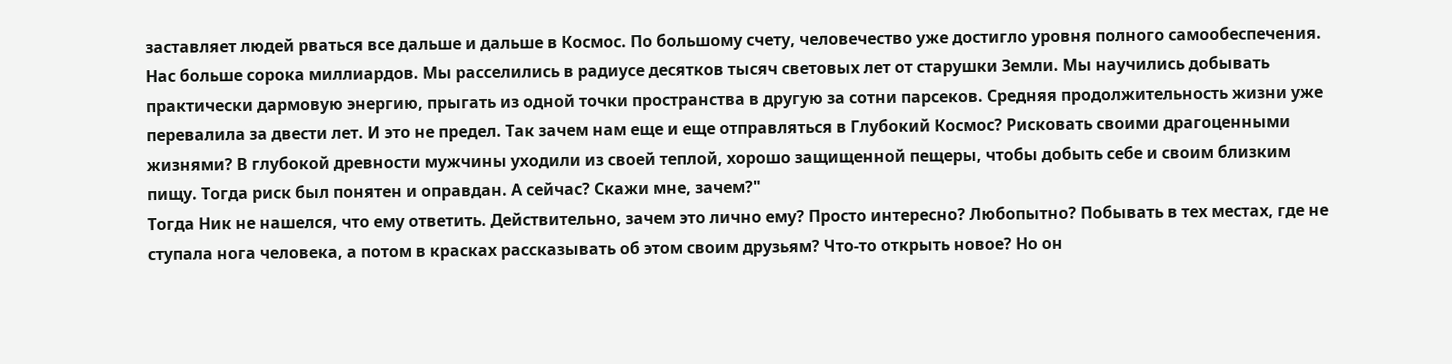заставляет людей рваться все дальше и дальше в Космос. По большому счету, человечество уже достигло уровня полного самообеспечения. Нас больше сорока миллиардов. Мы расселились в радиусе десятков тысяч световых лет от старушки Земли. Мы научились добывать практически дармовую энергию, прыгать из одной точки пространства в другую за сотни парсеков. Средняя продолжительность жизни уже перевалила за двести лет. И это не предел. Так зачем нам еще и еще отправляться в Глубокий Космос? Рисковать своими драгоценными жизнями? В глубокой древности мужчины уходили из своей теплой, хорошо защищенной пещеры, чтобы добыть себе и своим близким пищу. Тогда риск был понятен и оправдан. А сейчас? Скажи мне, зачем?"
Тогда Ник не нашелся, что ему ответить. Действительно, зачем это лично ему? Просто интересно? Любопытно? Побывать в тех местах, где не ступала нога человека, а потом в красках рассказывать об этом своим друзьям? Что-то открыть новое? Но он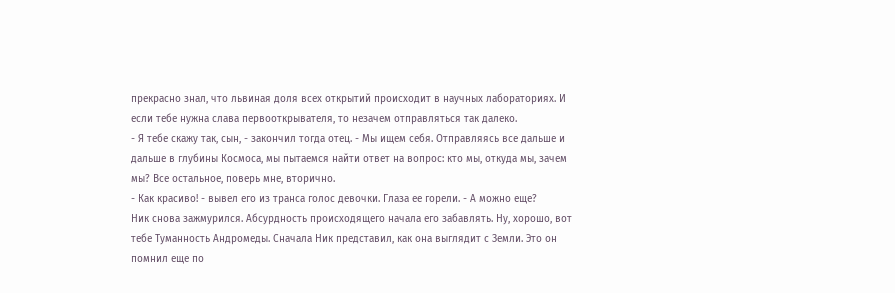прекрасно знал, что львиная доля всех открытий происходит в научных лабораториях. И если тебе нужна слава первооткрывателя, то незачем отправляться так далеко.
- Я тебе скажу так, сын, - закончил тогда отец. - Мы ищем себя. Отправляясь все дальше и дальше в глубины Космоса, мы пытаемся найти ответ на вопрос: кто мы, откуда мы, зачем мы? Все остальное, поверь мне, вторично.
- Как красиво! - вывел его из транса голос девочки. Глаза ее горели. - А можно еще?
Ник снова зажмурился. Абсурдность происходящего начала его забавлять. Ну, хорошо, вот тебе Туманность Андромеды. Сначала Ник представил, как она выглядит с Земли. Это он помнил еще по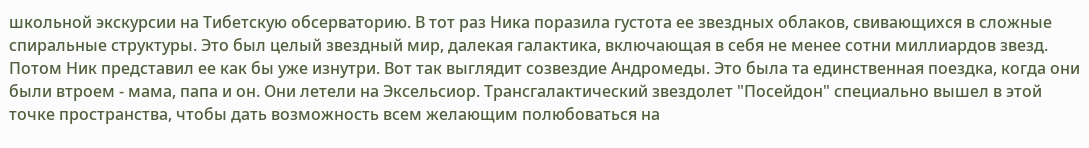школьной экскурсии на Тибетскую обсерваторию. В тот раз Ника поразила густота ее звездных облаков, свивающихся в сложные спиральные структуры. Это был целый звездный мир, далекая галактика, включающая в себя не менее сотни миллиардов звезд.
Потом Ник представил ее как бы уже изнутри. Вот так выглядит созвездие Андромеды. Это была та единственная поездка, когда они были втроем - мама, папа и он. Они летели на Эксельсиор. Трансгалактический звездолет "Посейдон" специально вышел в этой точке пространства, чтобы дать возможность всем желающим полюбоваться на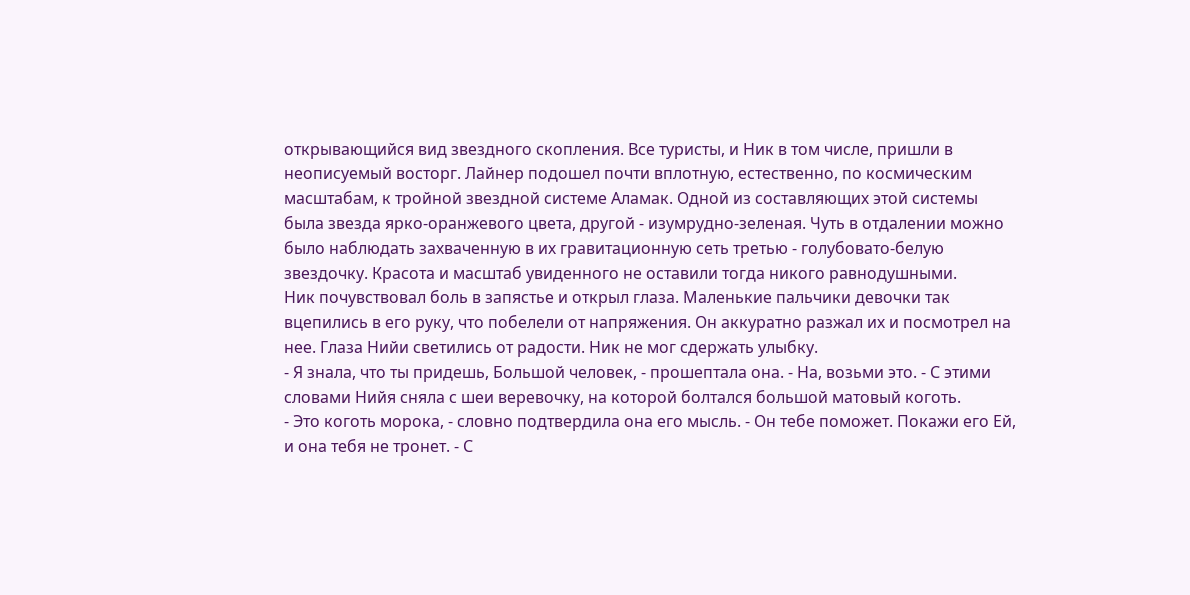открывающийся вид звездного скопления. Все туристы, и Ник в том числе, пришли в неописуемый восторг. Лайнер подошел почти вплотную, естественно, по космическим масштабам, к тройной звездной системе Аламак. Одной из составляющих этой системы была звезда ярко-оранжевого цвета, другой - изумрудно-зеленая. Чуть в отдалении можно было наблюдать захваченную в их гравитационную сеть третью - голубовато-белую звездочку. Красота и масштаб увиденного не оставили тогда никого равнодушными.
Ник почувствовал боль в запястье и открыл глаза. Маленькие пальчики девочки так вцепились в его руку, что побелели от напряжения. Он аккуратно разжал их и посмотрел на нее. Глаза Нийи светились от радости. Ник не мог сдержать улыбку.
- Я знала, что ты придешь, Большой человек, - прошептала она. - На, возьми это. - С этими словами Нийя сняла с шеи веревочку, на которой болтался большой матовый коготь.
- Это коготь морока, - словно подтвердила она его мысль. - Он тебе поможет. Покажи его Ей, и она тебя не тронет. - С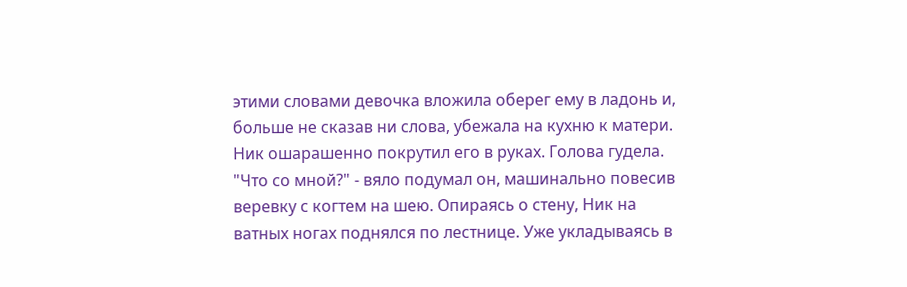этими словами девочка вложила оберег ему в ладонь и, больше не сказав ни слова, убежала на кухню к матери.
Ник ошарашенно покрутил его в руках. Голова гудела. "Что со мной?" - вяло подумал он, машинально повесив веревку с когтем на шею. Опираясь о стену, Ник на ватных ногах поднялся по лестнице. Уже укладываясь в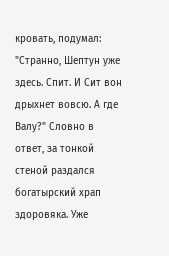кровать, подумал: "Странно, Шептун уже здесь. Спит. И Сит вон дрыхнет вовсю. А где Валу?" Словно в ответ, за тонкой стеной раздался богатырский храп здоровяка. Уже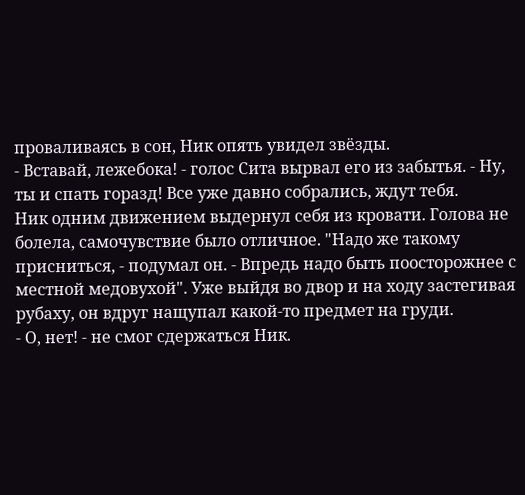проваливаясь в сон, Ник опять увидел звёзды.
- Вставай, лежебока! - голос Сита вырвал его из забытья. - Ну, ты и спать горазд! Все уже давно собрались, ждут тебя.
Ник одним движением выдернул себя из кровати. Голова не болела, самочувствие было отличное. "Надо же такому присниться, - подумал он. - Впредь надо быть поосторожнее с местной медовухой". Уже выйдя во двор и на ходу застегивая рубаху, он вдруг нащупал какой-то предмет на груди.
- О, нет! - не смог сдержаться Ник.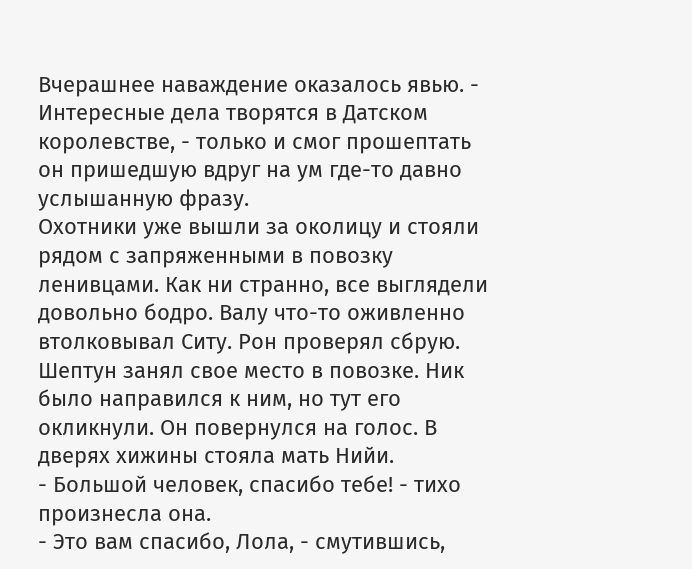Вчерашнее наваждение оказалось явью. - Интересные дела творятся в Датском королевстве, - только и смог прошептать он пришедшую вдруг на ум где-то давно услышанную фразу.
Охотники уже вышли за околицу и стояли рядом с запряженными в повозку ленивцами. Как ни странно, все выглядели довольно бодро. Валу что-то оживленно втолковывал Ситу. Рон проверял сбрую. Шептун занял свое место в повозке. Ник было направился к ним, но тут его окликнули. Он повернулся на голос. В дверях хижины стояла мать Нийи.
- Большой человек, спасибо тебе! - тихо произнесла она.
- Это вам спасибо, Лола, - смутившись,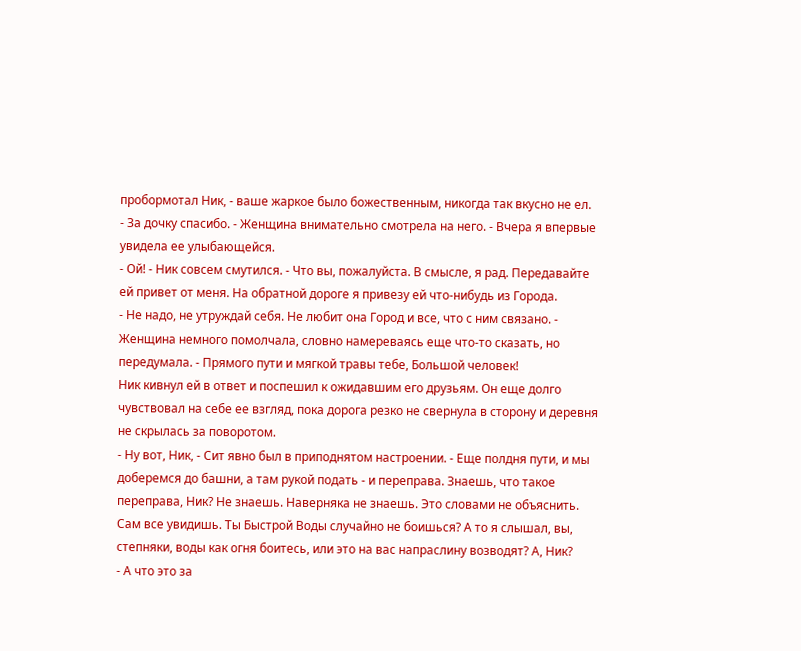пробормотал Ник, - ваше жаркое было божественным, никогда так вкусно не ел.
- За дочку спасибо. - Женщина внимательно смотрела на него. - Вчера я впервые увидела ее улыбающейся.
- Ой! - Ник совсем смутился. - Что вы, пожалуйста. В смысле, я рад. Передавайте ей привет от меня. На обратной дороге я привезу ей что-нибудь из Города.
- Не надо, не утруждай себя. Не любит она Город и все, что с ним связано. - Женщина немного помолчала, словно намереваясь еще что-то сказать, но передумала. - Прямого пути и мягкой травы тебе, Большой человек!
Ник кивнул ей в ответ и поспешил к ожидавшим его друзьям. Он еще долго чувствовал на себе ее взгляд, пока дорога резко не свернула в сторону и деревня не скрылась за поворотом.
- Ну вот, Ник, - Сит явно был в приподнятом настроении. - Еще полдня пути, и мы доберемся до башни, а там рукой подать - и переправа. Знаешь, что такое переправа, Ник? Не знаешь. Наверняка не знаешь. Это словами не объяснить. Сам все увидишь. Ты Быстрой Воды случайно не боишься? А то я слышал, вы, степняки, воды как огня боитесь, или это на вас напраслину возводят? А, Ник?
- А что это за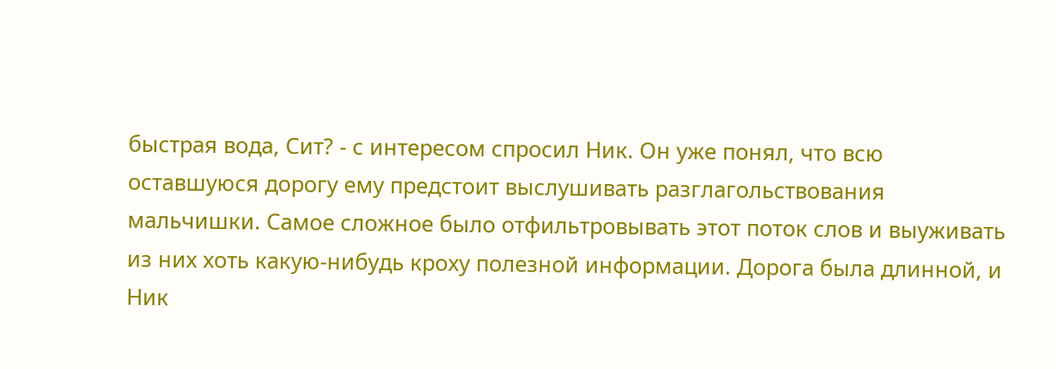быстрая вода, Сит? - с интересом спросил Ник. Он уже понял, что всю оставшуюся дорогу ему предстоит выслушивать разглагольствования мальчишки. Самое сложное было отфильтровывать этот поток слов и выуживать из них хоть какую-нибудь кроху полезной информации. Дорога была длинной, и Ник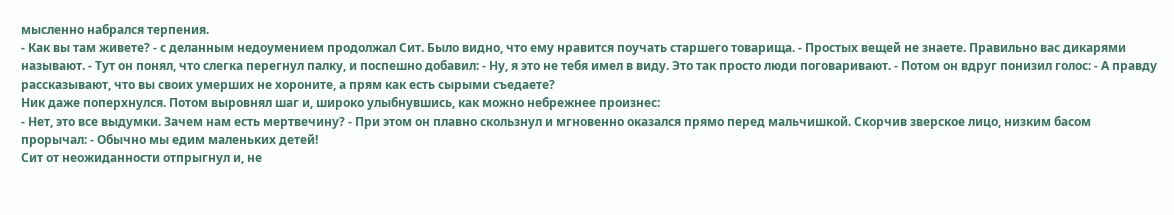мысленно набрался терпения.
- Как вы там живете? - с деланным недоумением продолжал Сит. Было видно, что ему нравится поучать старшего товарища. - Простых вещей не знаете. Правильно вас дикарями называют. - Тут он понял, что слегка перегнул палку, и поспешно добавил: - Ну, я это не тебя имел в виду. Это так просто люди поговаривают. - Потом он вдруг понизил голос: - А правду рассказывают, что вы своих умерших не хороните, а прям как есть сырыми съедаете?
Ник даже поперхнулся. Потом выровнял шаг и, широко улыбнувшись, как можно небрежнее произнес:
- Нет, это все выдумки. Зачем нам есть мертвечину? - При этом он плавно скользнул и мгновенно оказался прямо перед мальчишкой. Скорчив зверское лицо, низким басом прорычал: - Обычно мы едим маленьких детей!
Сит от неожиданности отпрыгнул и, не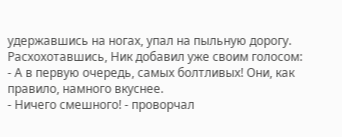удержавшись на ногах, упал на пыльную дорогу. Расхохотавшись, Ник добавил уже своим голосом:
- А в первую очередь, самых болтливых! Они, как правило, намного вкуснее.
- Ничего смешного! - проворчал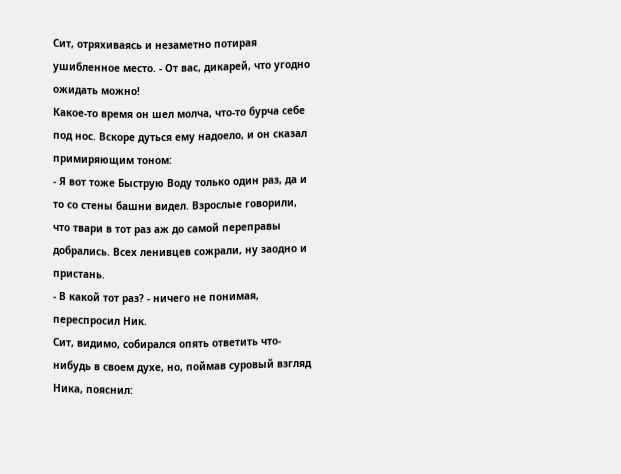Сит, отряхиваясь и незаметно потирая ушибленное место. - От вас, дикарей, что угодно ожидать можно!
Какое-то время он шел молча, что-то бурча себе под нос. Вскоре дуться ему надоело, и он сказал примиряющим тоном:
- Я вот тоже Быструю Воду только один раз, да и то со стены башни видел. Взрослые говорили, что твари в тот раз аж до самой переправы добрались. Всех ленивцев сожрали, ну заодно и пристань.
- В какой тот раз? - ничего не понимая, переспросил Ник.
Сит, видимо, собирался опять ответить что-нибудь в своем духе, но, поймав суровый взгляд Ника, пояснил: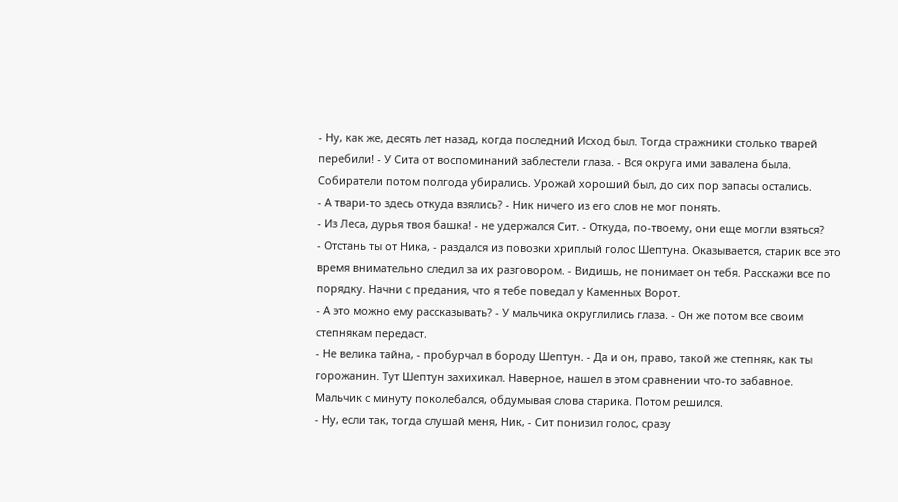- Ну, как же, десять лет назад, когда последний Исход был. Тогда стражники столько тварей перебили! - У Сита от воспоминаний заблестели глаза. - Вся округа ими завалена была. Собиратели потом полгода убирались. Урожай хороший был, до сих пор запасы остались.
- А твари-то здесь откуда взялись? - Ник ничего из его слов не мог понять.
- Из Леса, дурья твоя башка! - не удержался Сит. - Откуда, по-твоему, они еще могли взяться?
- Отстань ты от Ника, - раздался из повозки хриплый голос Шептуна. Оказывается, старик все это время внимательно следил за их разговором. - Видишь, не понимает он тебя. Расскажи все по порядку. Начни с предания, что я тебе поведал у Каменных Ворот.
- А это можно ему рассказывать? - У мальчика округлились глаза. - Он же потом все своим степнякам передаст.
- Не велика тайна, - пробурчал в бороду Шептун. - Да и он, право, такой же степняк, как ты горожанин. Тут Шептун захихикал. Наверное, нашел в этом сравнении что-то забавное.
Мальчик с минуту поколебался, обдумывая слова старика. Потом решился.
- Ну, если так, тогда слушай меня, Ник, - Сит понизил голос, сразу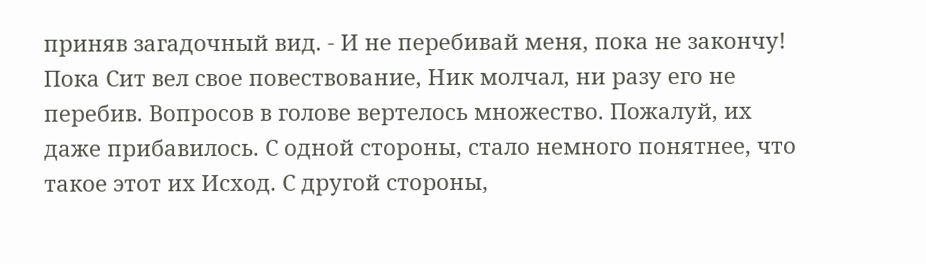приняв загадочный вид. - И не перебивай меня, пока не закончу!
Пока Сит вел свое повествование, Ник молчал, ни разу его не перебив. Вопросов в голове вертелось множество. Пожалуй, их даже прибавилось. С одной стороны, стало немного понятнее, что такое этот их Исход. С другой стороны,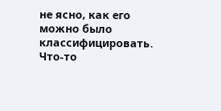не ясно, как его можно было классифицировать. Что-то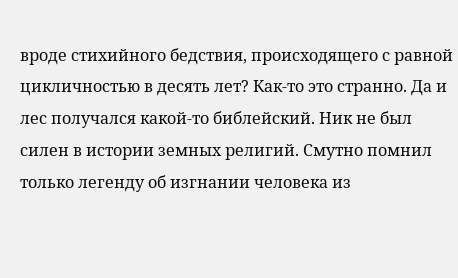вроде стихийного бедствия, происходящего с равной цикличностью в десять лет? Как-то это странно. Да и лес получался какой-то библейский. Ник не был силен в истории земных религий. Смутно помнил только легенду об изгнании человека из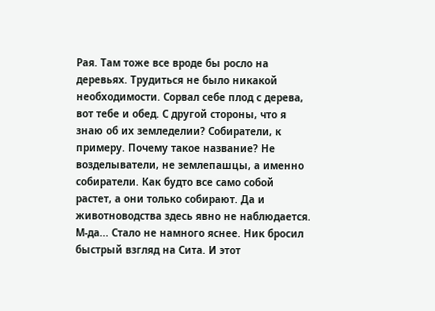Рая. Там тоже все вроде бы росло на деревьях. Трудиться не было никакой необходимости. Сорвал себе плод с дерева, вот тебе и обед. С другой стороны, что я знаю об их земледелии? Собиратели, к примеру. Почему такое название? Не возделыватели, не землепашцы, а именно собиратели. Как будто все само собой растет, а они только собирают. Да и животноводства здесь явно не наблюдается. М-да... Стало не намного яснее. Ник бросил быстрый взгляд на Сита. И этот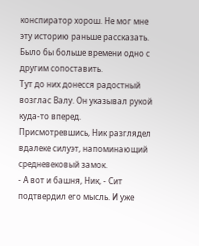конспиратор хорош. Не мог мне эту историю раньше рассказать. Было бы больше времени одно с другим сопоставить.
Тут до них донесся радостный возглас Валу. Он указывал рукой куда-то вперед. Присмотревшись, Ник разглядел вдалеке силуэт, напоминающий средневековый замок.
- А вот и башня, Ник, - Сит подтвердил его мысль. И уже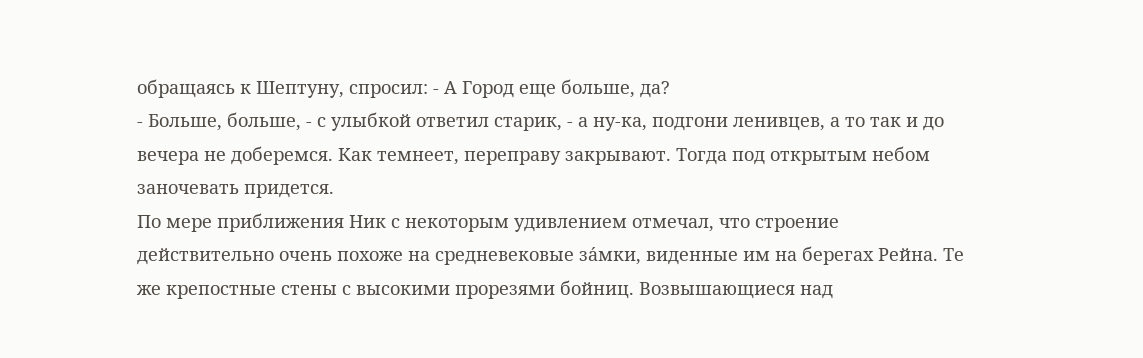обращаясь к Шептуну, спросил: - А Город еще больше, да?
- Больше, больше, - с улыбкой ответил старик, - а ну-ка, подгони ленивцев, а то так и до вечера не доберемся. Как темнеет, переправу закрывают. Тогда под открытым небом заночевать придется.
По мере приближения Ник с некоторым удивлением отмечал, что строение действительно очень похоже на средневековые за́мки, виденные им на берегах Рейна. Те же крепостные стены с высокими прорезями бойниц. Возвышающиеся над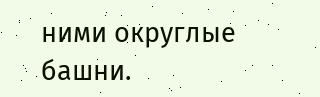ними округлые башни.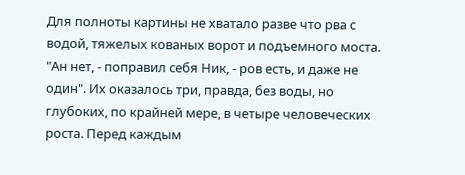Для полноты картины не хватало разве что рва с водой, тяжелых кованых ворот и подъемного моста.
"Ан нет, - поправил себя Ник, - ров есть, и даже не один". Их оказалось три, правда, без воды, но глубоких, по крайней мере, в четыре человеческих роста. Перед каждым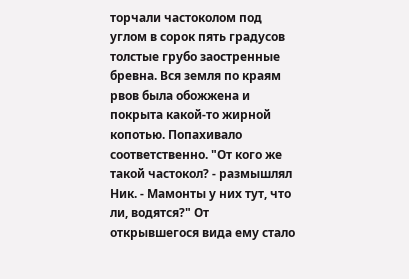торчали частоколом под углом в сорок пять градусов толстые грубо заостренные бревна. Вся земля по краям рвов была обожжена и покрыта какой-то жирной копотью. Попахивало соответственно. "От кого же такой частокол? - размышлял Ник. - Мамонты у них тут, что ли, водятся?" От открывшегося вида ему стало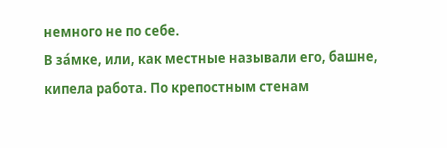немного не по себе.
В за́мке, или, как местные называли его, башне, кипела работа. По крепостным стенам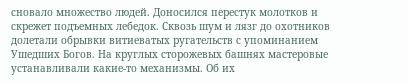сновало множество людей. Доносился перестук молотков и скрежет подъемных лебедок. Сквозь шум и лязг до охотников долетали обрывки витиеватых ругательств с упоминанием Ушедших Богов. На круглых сторожевых башнях мастеровые устанавливали какие-то механизмы. Об их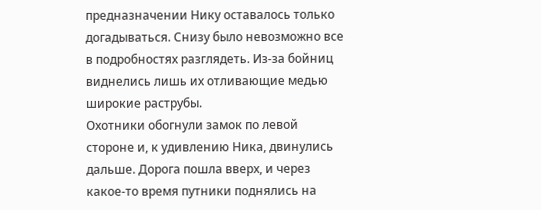предназначении Нику оставалось только догадываться. Снизу было невозможно все в подробностях разглядеть. Из-за бойниц виднелись лишь их отливающие медью широкие раструбы.
Охотники обогнули замок по левой стороне и, к удивлению Ника, двинулись дальше. Дорога пошла вверх, и через какое-то время путники поднялись на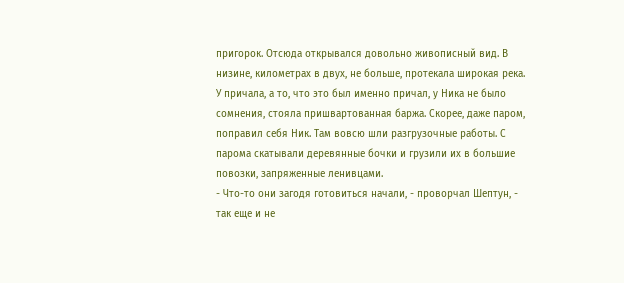пригорок. Отсюда открывался довольно живописный вид. В низине, километрах в двух, не больше, протекала широкая река. У причала, а то, что это был именно причал, у Ника не было сомнения, стояла пришвартованная баржа. Скорее, даже паром, поправил себя Ник. Там вовсю шли разгрузочные работы. С парома скатывали деревянные бочки и грузили их в большие повозки, запряженные ленивцами.
- Что-то они загодя готовиться начали, - проворчал Шептун, - так еще и не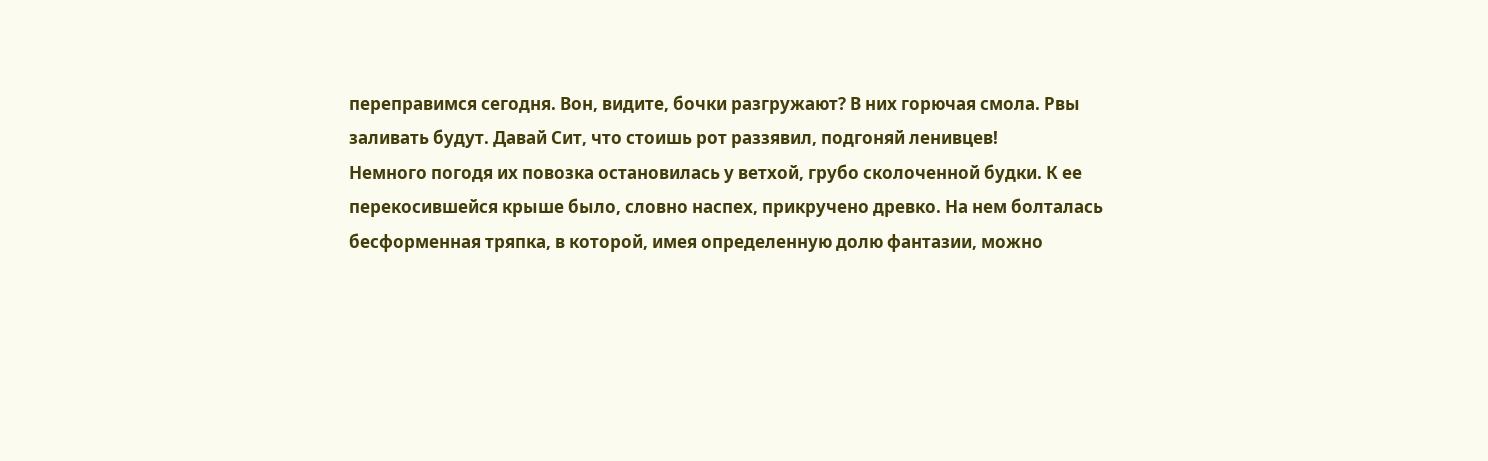переправимся сегодня. Вон, видите, бочки разгружают? В них горючая смола. Рвы заливать будут. Давай Сит, что стоишь рот раззявил, подгоняй ленивцев!
Немного погодя их повозка остановилась у ветхой, грубо сколоченной будки. К ее перекосившейся крыше было, словно наспех, прикручено древко. На нем болталась бесформенная тряпка, в которой, имея определенную долю фантазии, можно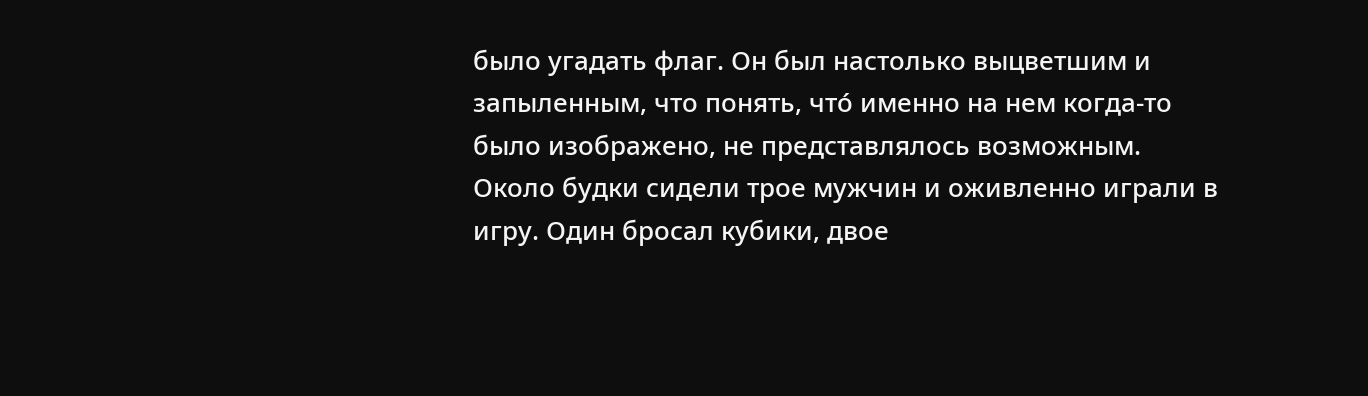было угадать флаг. Он был настолько выцветшим и запыленным, что понять, что́ именно на нем когда-то было изображено, не представлялось возможным. Около будки сидели трое мужчин и оживленно играли в игру. Один бросал кубики, двое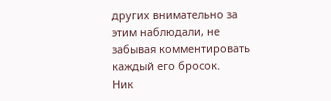других внимательно за этим наблюдали, не забывая комментировать каждый его бросок.
Ник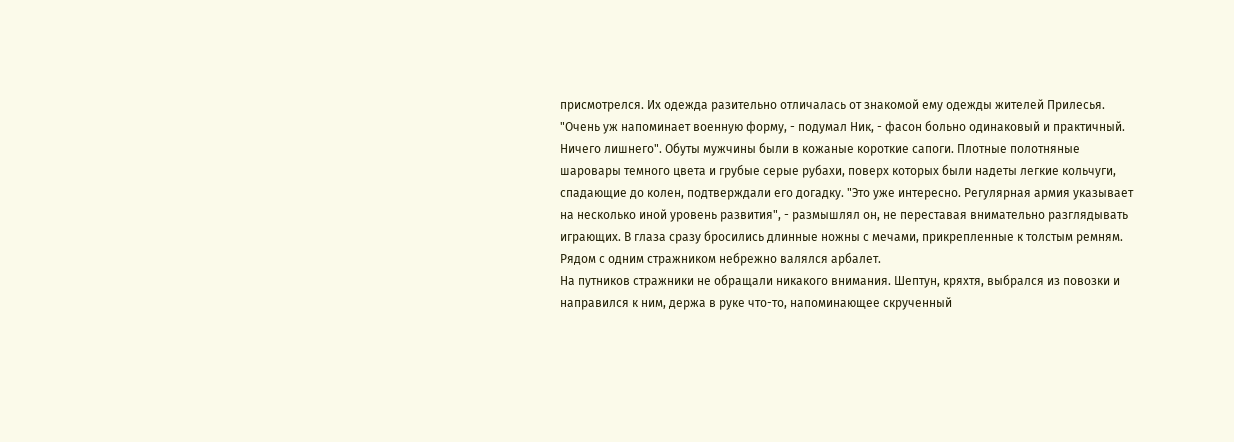присмотрелся. Их одежда разительно отличалась от знакомой ему одежды жителей Прилесья. "Очень уж напоминает военную форму, - подумал Ник, - фасон больно одинаковый и практичный. Ничего лишнего". Обуты мужчины были в кожаные короткие сапоги. Плотные полотняные шаровары темного цвета и грубые серые рубахи, поверх которых были надеты легкие кольчуги, спадающие до колен, подтверждали его догадку. "Это уже интересно. Регулярная армия указывает на несколько иной уровень развития", - размышлял он, не переставая внимательно разглядывать играющих. В глаза сразу бросились длинные ножны с мечами, прикрепленные к толстым ремням. Рядом с одним стражником небрежно валялся арбалет.
На путников стражники не обращали никакого внимания. Шептун, кряхтя, выбрался из повозки и направился к ним, держа в руке что-то, напоминающее скрученный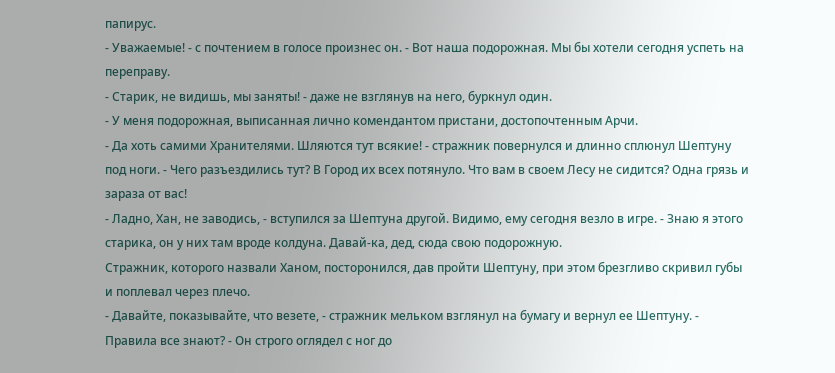папирус.
- Уважаемые! - с почтением в голосе произнес он. - Вот наша подорожная. Мы бы хотели сегодня успеть на переправу.
- Старик, не видишь, мы заняты! - даже не взглянув на него, буркнул один.
- У меня подорожная, выписанная лично комендантом пристани, достопочтенным Арчи.
- Да хоть самими Хранителями. Шляются тут всякие! - стражник повернулся и длинно сплюнул Шептуну под ноги. - Чего разъездились тут? В Город их всех потянуло. Что вам в своем Лесу не сидится? Одна грязь и зараза от вас!
- Ладно, Хан, не заводись, - вступился за Шептуна другой. Видимо, ему сегодня везло в игре. - Знаю я этого старика, он у них там вроде колдуна. Давай-ка, дед, сюда свою подорожную.
Стражник, которого назвали Ханом, посторонился, дав пройти Шептуну, при этом брезгливо скривил губы и поплевал через плечо.
- Давайте, показывайте, что везете, - стражник мельком взглянул на бумагу и вернул ее Шептуну. - Правила все знают? - Он строго оглядел с ног до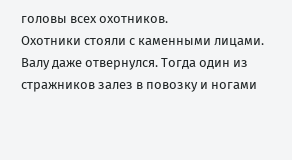головы всех охотников.
Охотники стояли с каменными лицами. Валу даже отвернулся. Тогда один из стражников залез в повозку и ногами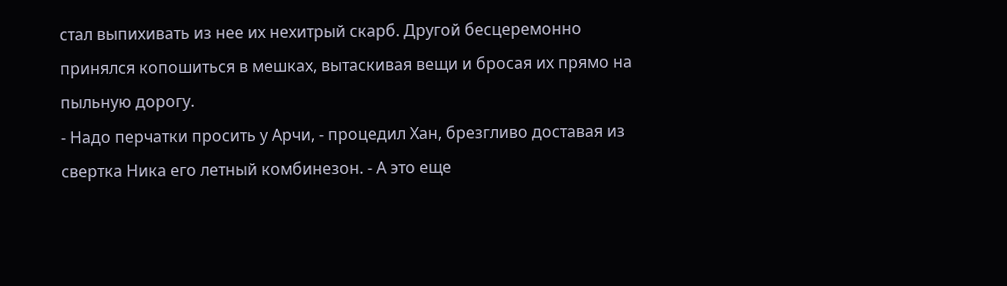стал выпихивать из нее их нехитрый скарб. Другой бесцеремонно принялся копошиться в мешках, вытаскивая вещи и бросая их прямо на пыльную дорогу.
- Надо перчатки просить у Арчи, - процедил Хан, брезгливо доставая из свертка Ника его летный комбинезон. - А это еще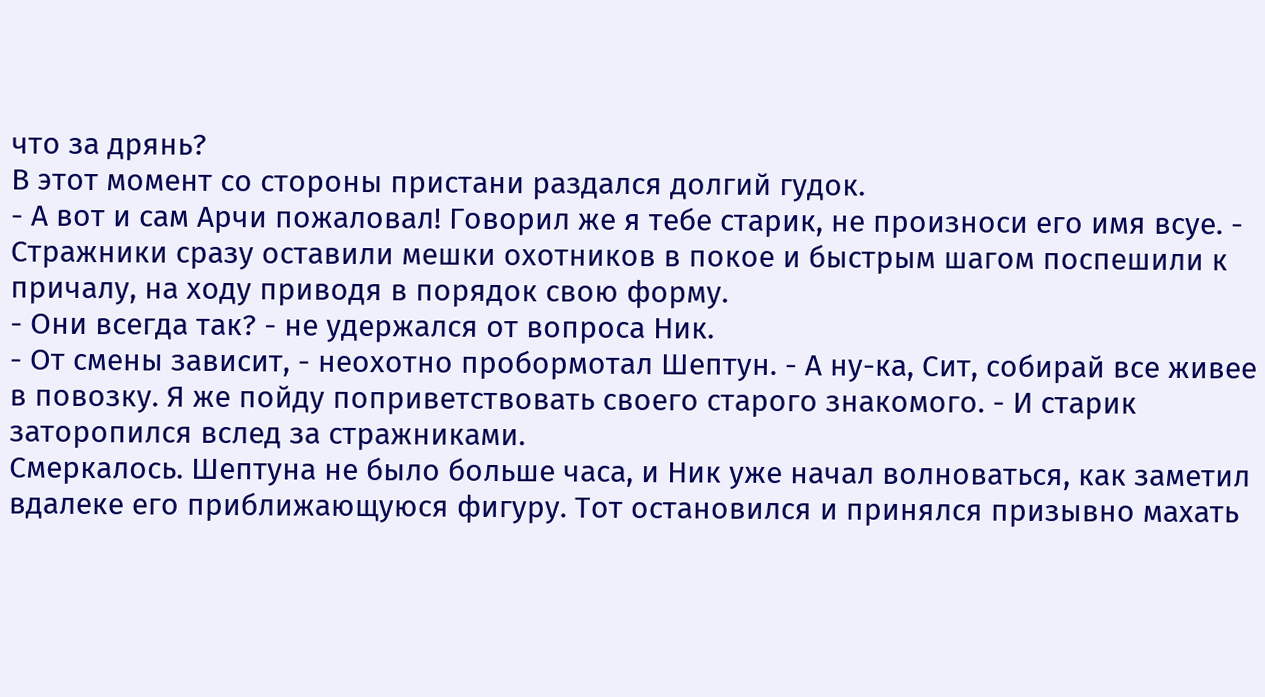что за дрянь?
В этот момент со стороны пристани раздался долгий гудок.
- А вот и сам Арчи пожаловал! Говорил же я тебе старик, не произноси его имя всуе. - Стражники сразу оставили мешки охотников в покое и быстрым шагом поспешили к причалу, на ходу приводя в порядок свою форму.
- Они всегда так? - не удержался от вопроса Ник.
- От смены зависит, - неохотно пробормотал Шептун. - А ну-ка, Сит, собирай все живее в повозку. Я же пойду поприветствовать своего старого знакомого. - И старик заторопился вслед за стражниками.
Смеркалось. Шептуна не было больше часа, и Ник уже начал волноваться, как заметил вдалеке его приближающуюся фигуру. Тот остановился и принялся призывно махать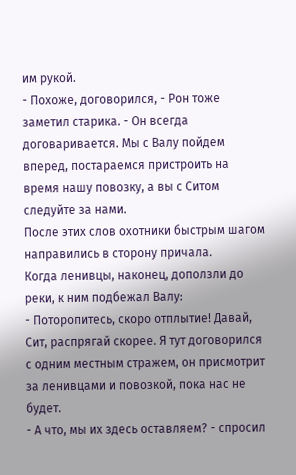им рукой.
- Похоже, договорился, - Рон тоже заметил старика. - Он всегда договаривается. Мы с Валу пойдем вперед, постараемся пристроить на время нашу повозку, а вы с Ситом следуйте за нами.
После этих слов охотники быстрым шагом направились в сторону причала.
Когда ленивцы, наконец, доползли до реки, к ним подбежал Валу:
- Поторопитесь, скоро отплытие! Давай, Сит, распрягай скорее. Я тут договорился с одним местным стражем, он присмотрит за ленивцами и повозкой, пока нас не будет.
- А что, мы их здесь оставляем? - спросил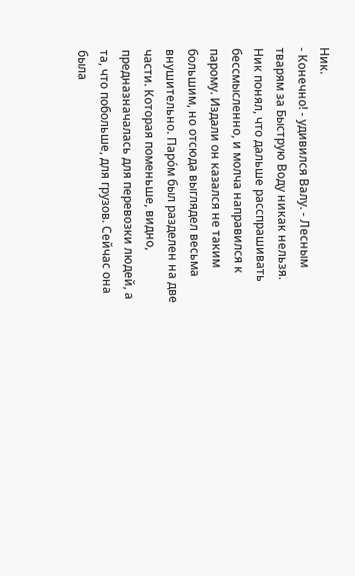Ник.
- Конечно! - удивился Валу. - Лесным тварям за Быструю Воду никак нельзя.
Ник понял, что дальше расспрашивать бессмысленно, и молча направился к парому. Издали он казался не таким большим, но отсюда выглядел весьма внушительно. Паро́м был разделен на две части. Которая поменьше, видно, предназначалась для перевозки людей, а та, что побольше, для грузов. Сейчас она была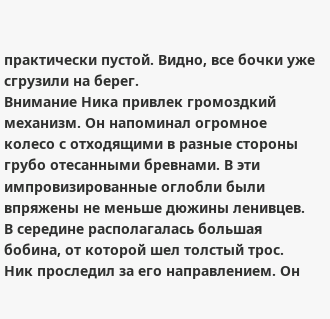практически пустой. Видно, все бочки уже сгрузили на берег.
Внимание Ника привлек громоздкий механизм. Он напоминал огромное колесо с отходящими в разные стороны грубо отесанными бревнами. В эти импровизированные оглобли были впряжены не меньше дюжины ленивцев. В середине располагалась большая бобина, от которой шел толстый трос. Ник проследил за его направлением. Он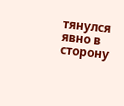тянулся явно в сторону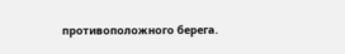противоположного берега.